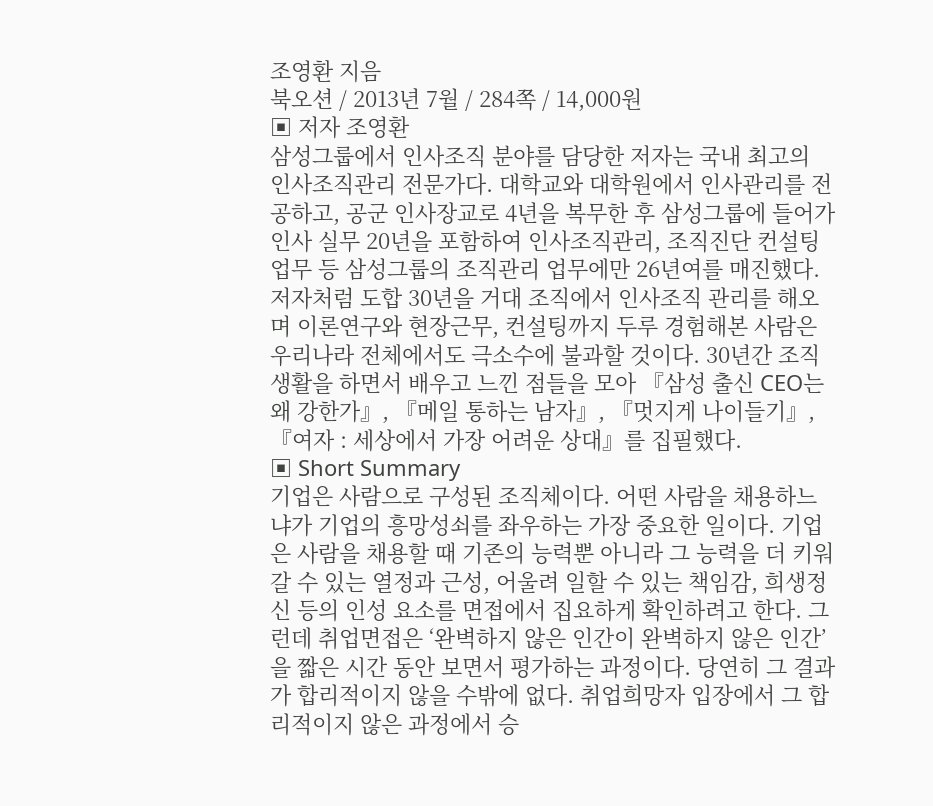조영환 지음
북오션 / 2013년 7월 / 284쪽 / 14,000원
▣ 저자 조영환
삼성그룹에서 인사조직 분야를 담당한 저자는 국내 최고의 인사조직관리 전문가다. 대학교와 대학원에서 인사관리를 전공하고, 공군 인사장교로 4년을 복무한 후 삼성그룹에 들어가 인사 실무 20년을 포함하여 인사조직관리, 조직진단 컨설팅 업무 등 삼성그룹의 조직관리 업무에만 26년여를 매진했다. 저자처럼 도합 30년을 거대 조직에서 인사조직 관리를 해오며 이론연구와 현장근무, 컨설팅까지 두루 경험해본 사람은 우리나라 전체에서도 극소수에 불과할 것이다. 30년간 조직 생활을 하면서 배우고 느낀 점들을 모아 『삼성 출신 CEO는 왜 강한가』, 『메일 통하는 남자』, 『멋지게 나이들기』, 『여자 : 세상에서 가장 어려운 상대』를 집필했다.
▣ Short Summary
기업은 사람으로 구성된 조직체이다. 어떤 사람을 채용하느냐가 기업의 흥망성쇠를 좌우하는 가장 중요한 일이다. 기업은 사람을 채용할 때 기존의 능력뿐 아니라 그 능력을 더 키워갈 수 있는 열정과 근성, 어울려 일할 수 있는 책임감, 희생정신 등의 인성 요소를 면접에서 집요하게 확인하려고 한다. 그런데 취업면접은 ‘완벽하지 않은 인간이 완벽하지 않은 인간’을 짧은 시간 동안 보면서 평가하는 과정이다. 당연히 그 결과가 합리적이지 않을 수밖에 없다. 취업희망자 입장에서 그 합리적이지 않은 과정에서 승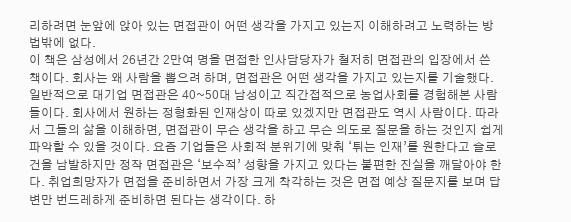리하려면 눈앞에 앉아 있는 면접관이 어떤 생각을 가지고 있는지 이해하려고 노력하는 방법밖에 없다.
이 책은 삼성에서 26년간 2만여 명을 면접한 인사담당자가 철저히 면접관의 입장에서 쓴 책이다. 회사는 왜 사람을 뽑으려 하며, 면접관은 어떤 생각을 가지고 있는지를 기술했다. 일반적으로 대기업 면접관은 40~50대 남성이고 직간접적으로 농업사회를 경험해본 사람들이다. 회사에서 원하는 정형화된 인재상이 따로 있겠지만 면접관도 역시 사람이다. 따라서 그들의 삶을 이해하면, 면접관이 무슨 생각을 하고 무슨 의도로 질문을 하는 것인지 쉽게 파악할 수 있을 것이다. 요즘 기업들은 사회적 분위기에 맞춰 ‘튀는 인재’를 원한다고 슬로건을 남발하지만 정작 면접관은 ‘보수적’ 성향을 가지고 있다는 불편한 진실을 깨달아야 한다. 취업희망자가 면접을 준비하면서 가장 크게 착각하는 것은 면접 예상 질문지를 보며 답변만 번드레하게 준비하면 된다는 생각이다. 하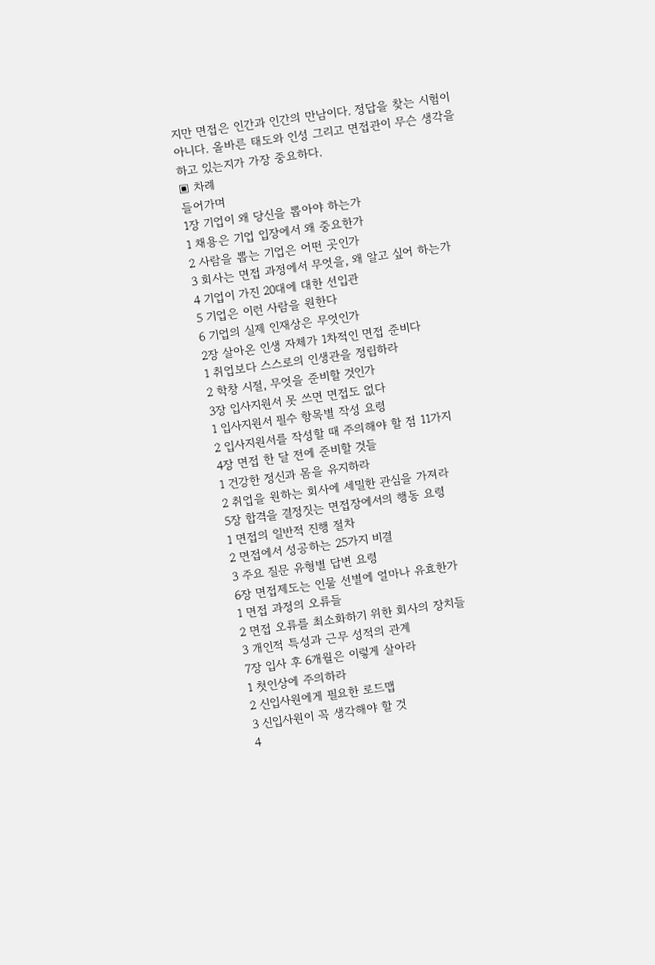지만 면접은 인간과 인간의 만남이다. 정답을 찾는 시험이 아니다. 올바른 태도와 인성 그리고 면접관이 무슨 생각을 하고 있는지가 가장 중요하다.
▣ 차례
들어가며
1장 기업이 왜 당신을 뽑아야 하는가
1 채용은 기업 입장에서 왜 중요한가
2 사람을 뽑는 기업은 어떤 곳인가
3 회사는 면접 과정에서 무엇을, 왜 알고 싶어 하는가
4 기업이 가진 20대에 대한 선입관
5 기업은 이런 사람을 원한다
6 기업의 실제 인재상은 무엇인가
2장 살아온 인생 자체가 1차적인 면접 준비다
1 취업보다 스스로의 인생관을 정립하라
2 학창 시절, 무엇을 준비할 것인가
3장 입사지원서 못 쓰면 면접도 없다
1 입사지원서 필수 항목별 작성 요령
2 입사지원서를 작성할 때 주의해야 할 점 11가지
4장 면접 한 달 전에 준비할 것들
1 건강한 정신과 몸을 유지하라
2 취업을 원하는 회사에 세밀한 관심을 가져라
5장 합격을 결정짓는 면접장에서의 행동 요령
1 면접의 일반적 진행 절차
2 면접에서 성공하는 25가지 비결
3 주요 질문 유형별 답변 요령
6장 면접제도는 인물 선별에 얼마나 유효한가
1 면접 과정의 오류들
2 면접 오류를 최소화하기 위한 회사의 장치들
3 개인적 특성과 근무 성적의 관계
7장 입사 후 6개월은 이렇게 살아라
1 첫인상에 주의하라
2 신입사원에게 필요한 로드맵
3 신입사원이 꼭 생각해야 할 것
4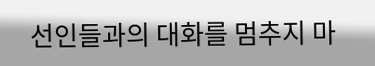선인들과의 대화를 멈추지 마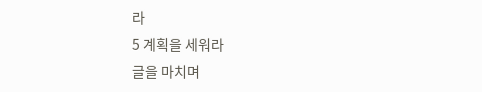라
5 계획을 세워라
글을 마치며